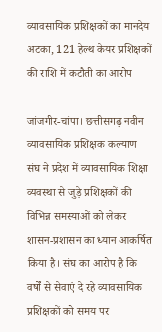व्यावसायिक प्रशिक्षकों का मानदेय अटका, 121 हेल्थ केयर प्रशिक्षकों की राशि में कटौती का आरोप

जांजगीर-चांपा। छत्तीसगढ़ नवीन व्यावसायिक प्रशिक्षक कल्याण संघ ने प्रदेश में व्यावसायिक शिक्षा व्यवस्था से जुड़े प्रशिक्षकों की विभिन्न समस्याओं को लेकर शासन-प्रशासन का ध्यान आकर्षित किया है। संघ का आरोप है कि वर्षों से सेवाएं दे रहे व्यावसायिक प्रशिक्षकों को समय पर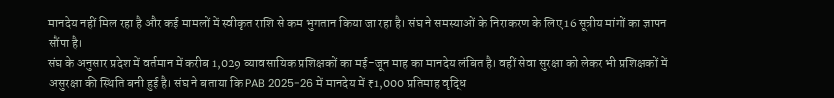मानदेय नहीं मिल रहा है और कई मामलों में स्वीकृत राशि से कम भुगतान किया जा रहा है। संघ ने समस्याओं के निराकरण के लिए 16 सूत्रीय मांगों का ज्ञापन सौंपा है।
संघ के अनुसार प्रदेश में वर्तमान में करीब 1,029 व्यावसायिक प्रशिक्षकों का मई-जून माह का मानदेय लंबित है। वहीं सेवा सुरक्षा को लेकर भी प्रशिक्षकों में असुरक्षा की स्थिति बनी हुई है। संघ ने बताया कि PAB 2025-26 में मानदेय में ₹1,000 प्रतिमाह वृद्धि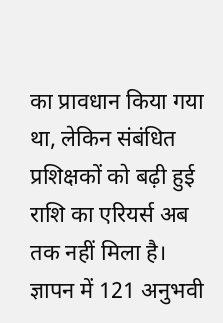का प्रावधान किया गया था, लेकिन संबंधित प्रशिक्षकों को बढ़ी हुई राशि का एरियर्स अब तक नहीं मिला है।
ज्ञापन में 121 अनुभवी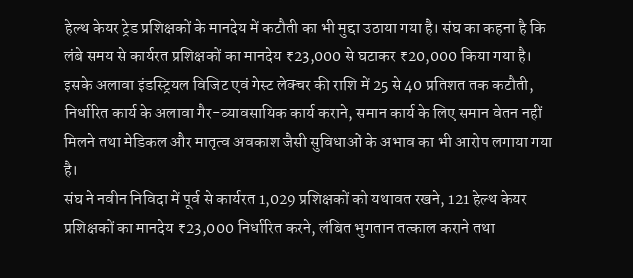हेल्थ केयर ट्रेड प्रशिक्षकों के मानदेय में कटौती का भी मुद्दा उठाया गया है। संघ का कहना है कि लंबे समय से कार्यरत प्रशिक्षकों का मानदेय ₹23,000 से घटाकर ₹20,000 किया गया है।
इसके अलावा इंडस्ट्रियल विजिट एवं गेस्ट लेक्चर की राशि में 25 से 40 प्रतिशत तक कटौती, निर्धारित कार्य के अलावा गैर-व्यावसायिक कार्य कराने, समान कार्य के लिए समान वेतन नहीं मिलने तथा मेडिकल और मातृत्व अवकाश जैसी सुविधाओं के अभाव का भी आरोप लगाया गया है।
संघ ने नवीन निविदा में पूर्व से कार्यरत 1,029 प्रशिक्षकों को यथावत रखने, 121 हेल्थ केयर प्रशिक्षकों का मानदेय ₹23,000 निर्धारित करने, लंबित भुगतान तत्काल कराने तथा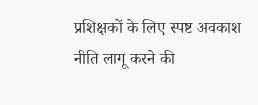प्रशिक्षकों के लिए स्पष्ट अवकाश नीति लागू करने की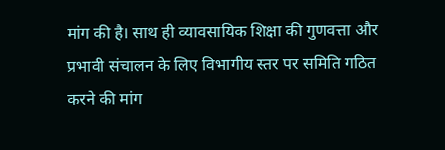मांग की है। साथ ही व्यावसायिक शिक्षा की गुणवत्ता और प्रभावी संचालन के लिए विभागीय स्तर पर समिति गठित करने की मांग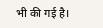भी की गई है।